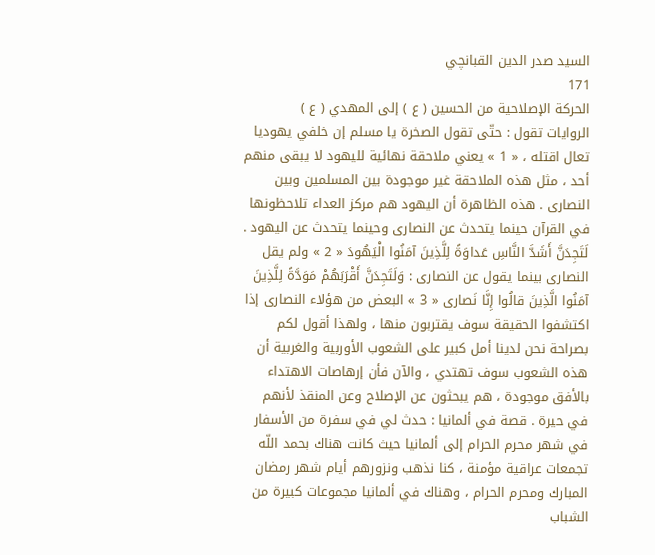السيد صدر الدين القبانچي
171
الحركة الإصلاحية من الحسين ( ع ) إلى المهدي ( ع )
الروايات تقول : حتّى تقول الصخرة يا مسلم إن خلفي يهوديا تعال اقتله ، « 1 » يعني ملاحقة نهائية لليهود لا يبقى منهم أحد ، مثل هذه الملاحقة غير موجودة بين المسلمين وبين النصارى . هذه الظاهرة أن اليهود هم مركز العداء تلاحظونها في القرآن حينما يتحدث عن النصارى وحينما يتحدث عن اليهود . لَتَجِدَنَّ أَشَدَّ النَّاسِ عَداوَةً لِلَّذِينَ آمَنُوا الْيَهُودَ « 2 » ولم يقل النصارى بينما يقول عن النصارى : وَلَتَجِدَنَّ أَقْرَبَهُمْ مَوَدَّةً لِلَّذِينَ آمَنُوا الَّذِينَ قالُوا إِنَّا نَصارى « 3 » البعض من هؤلاء النصارى إذا اكتشفوا الحقيقة سوف يقتربون منها ، ولهذا أقول لكم بصراحة نحن لدينا أمل كبير على الشعوب الأوربية والغربية أن هذه الشعوب سوف تهتدي ، والآن فأن إرهاصات الاهتداء بالأفق موجودة ، هم يبحثون عن الإصلاح وعن المنقذ لأنهم في حيرة . قصة في ألمانيا : حدث لي في سفرة من الأسفار في شهر محرم الحرام إلى ألمانيا حيث كانت هناك بحمد اللّه تجمعات عراقية مؤمنة ، كنا نذهب ونزورهم أيام شهر رمضان المبارك ومحرم الحرام ، وهناك في ألمانيا مجموعات كبيرة من الشباب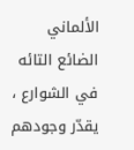الألماني الضائع التائه في الشوارع ، يقدّر وجودهم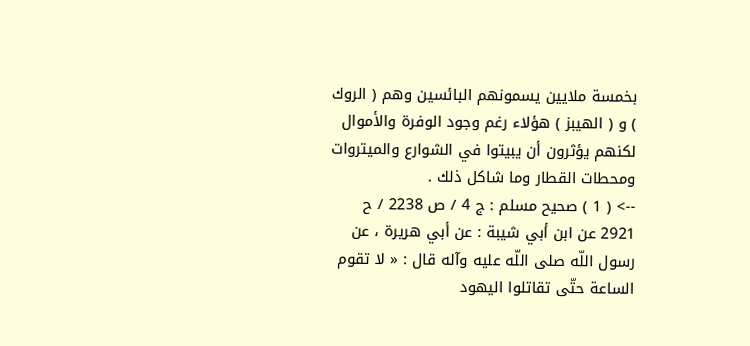بخمسة ملايين يسمونهم البائسين وهم ( الروك ) و ( الهيبز ) هؤلاء رغم وجود الوفرة والأموال لكنهم يؤثرون أن يبيتوا في الشوارع والميتروات ومحطات القطار وما شاكل ذلك .
--> ( 1 ) صحيح مسلم : ج 4 / ص 2238 / ح 2921 عن ابن أبي شيبة : عن أبي هريرة ، عن رسول اللّه صلى اللّه عليه وآله قال : « لا تقوم الساعة حتّى تقاتلوا اليهود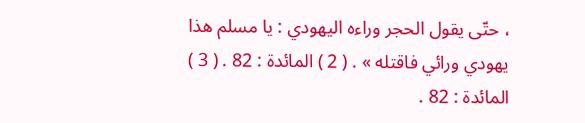، حتّى يقول الحجر وراءه اليهودي : يا مسلم هذا يهودي ورائي فاقتله » . ( 2 ) المائدة : 82 . ( 3 ) المائدة : 82 .